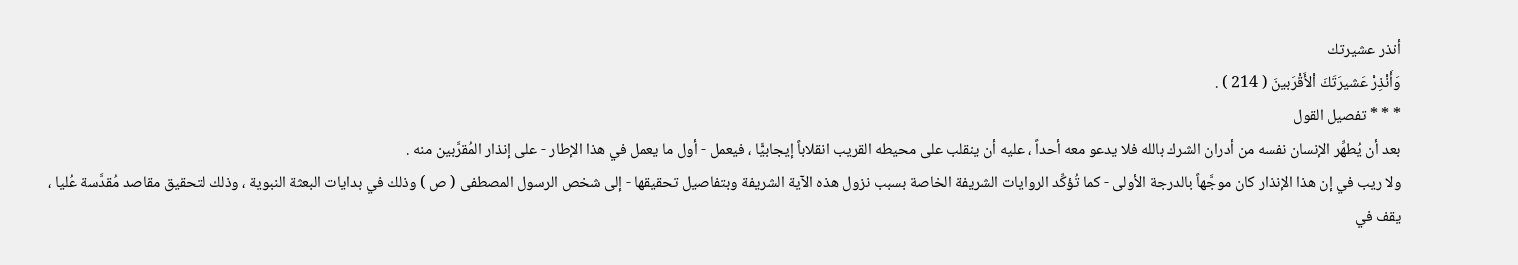أنذر عشيرتك
وَأَنْذِرْ عَشيرَتَكَ اْلأَقْرَبينَ ( 214 ) .
* * * تفصيل القول
بعد أن يُطهِّر الإنسان نفسه من أدران الشرك بالله فلا يدعو معه أحداً ، عليه أن ينقلب على محيطه القريب انقلاباً إيجابيًّا ، فيعمل - أول ما يعمل في هذا الإطار - على إنذار المُقرَّبين منه .
ولا ريب في إن هذا الإنذار كان موجَّهاً بالدرجة الأولى - كما تُؤكِّد الروايات الشريفة الخاصة بسبب نزول هذه الآية الشريفة وبتفاصيل تحقيقها - إلى شخص الرسول المصطفى ( ص ) وذلك في بدايات البعثة النبوية ، وذلك لتحقيق مقاصد مُقدَّسة عُليا ، يقف في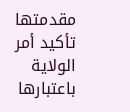مقدمتها تأكيد أمر الولاية باعتبارها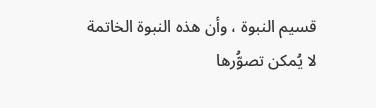قسيم النبوة ، وأن هذه النبوة الخاتمة لا يُمكن تصوُّرها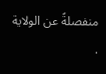منفصلةً عن الولاية .